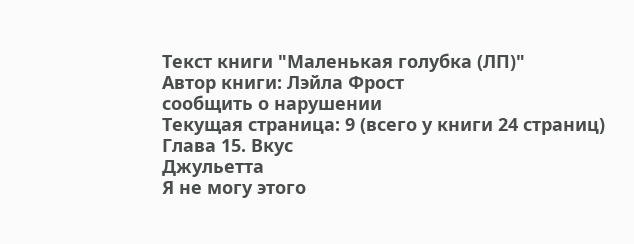Текст книги "Маленькая голубка (ЛП)"
Автор книги: Лэйла Фрост
сообщить о нарушении
Текущая страница: 9 (всего у книги 24 страниц)
Глава 15. Вкус
Джульетта
Я не могу этого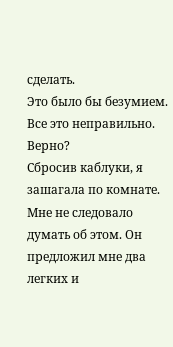сделать.
Это было бы безумием.
Все это неправильно.
Верно?
Сбросив каблуки, я зашагала по комнате.
Мне не следовало думать об этом. Он предложил мне два легких и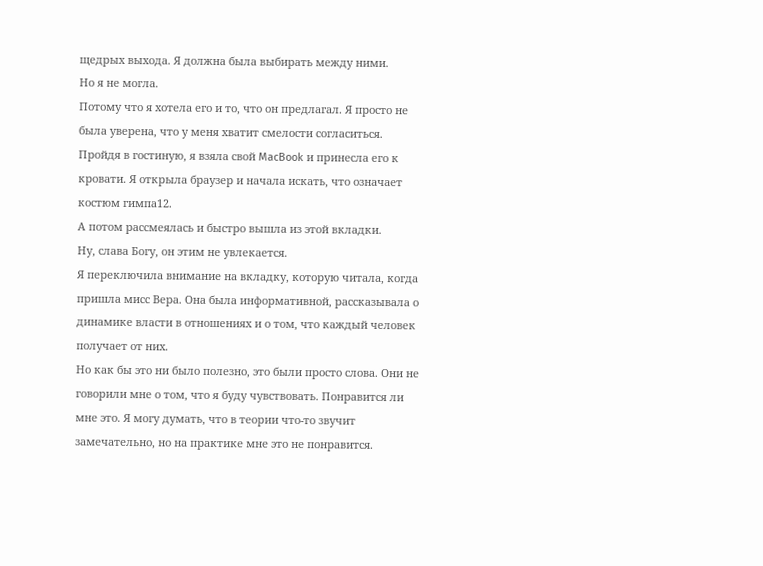щедрых выхода. Я должна была выбирать между ними.
Но я не могла.
Потому что я хотела его и то, что он предлагал. Я просто не была уверена, что у меня хватит смелости согласиться.
Пройдя в гостиную, я взяла свой MacBook и принесла его к кровати. Я открыла браузер и начала искать, что означает костюм гимпа12.
А потом рассмеялась и быстро вышла из этой вкладки.
Ну, слава Богу, он этим не увлекается.
Я переключила внимание на вкладку, которую читала, когда пришла мисс Вера. Она была информативной, рассказывала о динамике власти в отношениях и о том, что каждый человек получает от них.
Но как бы это ни было полезно, это были просто слова. Они не говорили мне о том, что я буду чувствовать. Понравится ли мне это. Я могу думать, что в теории что-то звучит замечательно, но на практике мне это не понравится.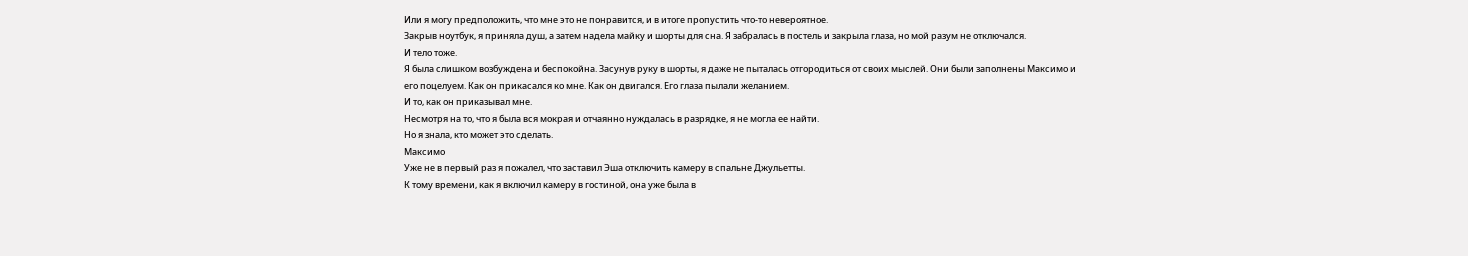Или я могу предположить, что мне это не понравится, и в итоге пропустить что-то невероятное.
Закрыв ноутбук, я приняла душ, а затем надела майку и шорты для сна. Я забралась в постель и закрыла глаза, но мой разум не отключался.
И тело тоже.
Я была слишком возбуждена и беспокойна. Засунув руку в шорты, я даже не пыталась отгородиться от своих мыслей. Они были заполнены Максимо и его поцелуем. Как он прикасался ко мне. Как он двигался. Его глаза пылали желанием.
И то, как он приказывал мне.
Несмотря на то, что я была вся мокрая и отчаянно нуждалась в разрядке, я не могла ее найти.
Но я знала, кто может это сделать.
Максимо
Уже не в первый раз я пожалел, что заставил Эша отключить камеру в спальне Джульетты.
К тому времени, как я включил камеру в гостиной, она уже была в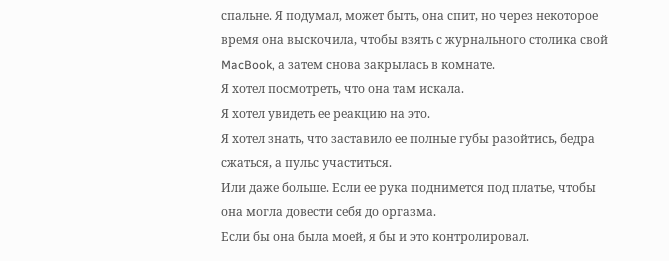спальне. Я подумал, может быть, она спит, но через некоторое время она выскочила, чтобы взять с журнального столика свой MacBook, а затем снова закрылась в комнате.
Я хотел посмотреть, что она там искала.
Я хотел увидеть ее реакцию на это.
Я хотел знать, что заставило ее полные губы разойтись, бедра сжаться, а пульс участиться.
Или даже больше. Если ее рука поднимется под платье, чтобы она могла довести себя до оргазма.
Если бы она была моей, я бы и это контролировал.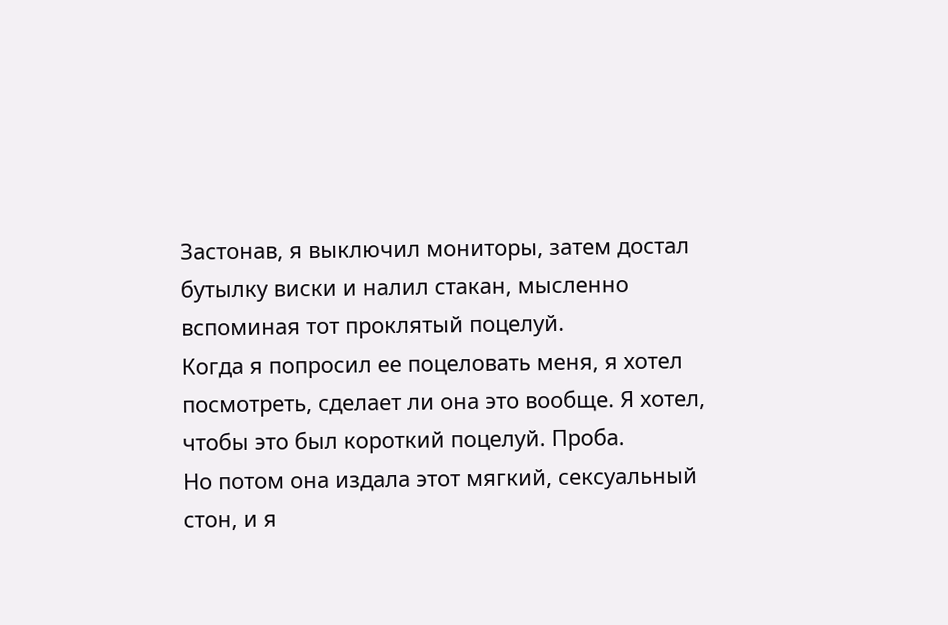Застонав, я выключил мониторы, затем достал бутылку виски и налил стакан, мысленно вспоминая тот проклятый поцелуй.
Когда я попросил ее поцеловать меня, я хотел посмотреть, сделает ли она это вообще. Я хотел, чтобы это был короткий поцелуй. Проба.
Но потом она издала этот мягкий, сексуальный стон, и я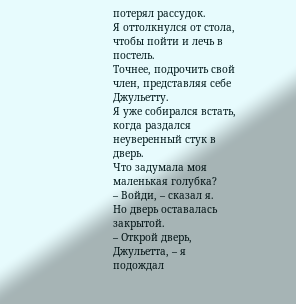потерял рассудок.
Я оттолкнулся от стола, чтобы пойти и лечь в постель.
Точнее, подрочить свой член, представляя себе Джульетту.
Я уже собирался встать, когда раздался неуверенный стук в дверь.
Что задумала моя маленькая голубка?
– Войди, – сказал я.
Но дверь оставалась закрытой.
– Открой дверь, Джульетта, – я подождал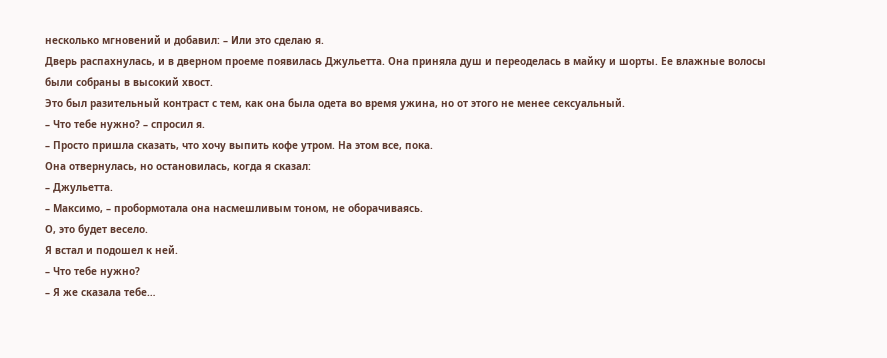несколько мгновений и добавил: – Или это сделаю я.
Дверь распахнулась, и в дверном проеме появилась Джульетта. Она приняла душ и переоделась в майку и шорты. Ее влажные волосы были собраны в высокий хвост.
Это был разительный контраст с тем, как она была одета во время ужина, но от этого не менее сексуальный.
– Что тебе нужно? – спросил я.
– Просто пришла сказать, что хочу выпить кофе утром. На этом все, пока.
Она отвернулась, но остановилась, когда я сказал:
– Джульетта.
– Максимо, – пробормотала она насмешливым тоном, не оборачиваясь.
О, это будет весело.
Я встал и подошел к ней.
– Что тебе нужно?
– Я же сказала тебе…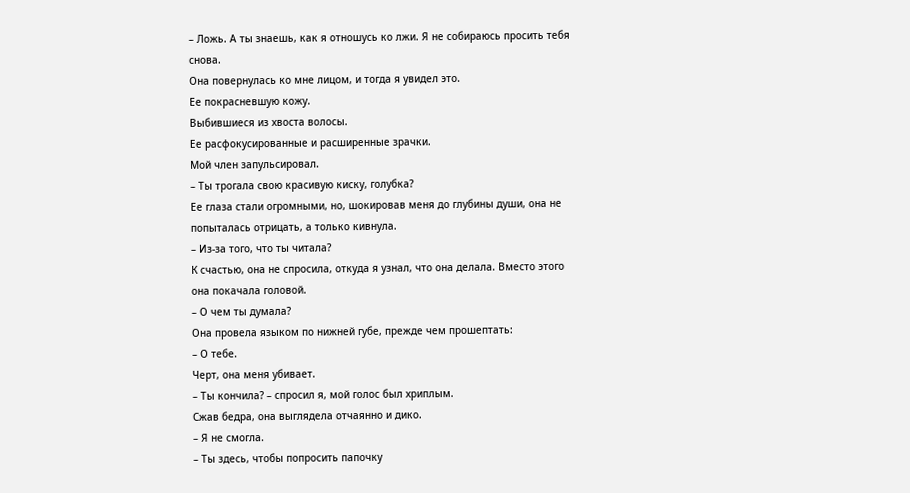– Ложь. А ты знаешь, как я отношусь ко лжи. Я не собираюсь просить тебя снова.
Она повернулась ко мне лицом, и тогда я увидел это.
Ее покрасневшую кожу.
Выбившиеся из хвоста волосы.
Ее расфокусированные и расширенные зрачки.
Мой член запульсировал.
– Ты трогала свою красивую киску, голубка?
Ее глаза стали огромными, но, шокировав меня до глубины души, она не попыталась отрицать, а только кивнула.
– Из-за того, что ты читала?
К счастью, она не спросила, откуда я узнал, что она делала. Вместо этого она покачала головой.
– О чем ты думала?
Она провела языком по нижней губе, прежде чем прошептать:
– О тебе.
Черт, она меня убивает.
– Ты кончила? – спросил я, мой голос был хриплым.
Сжав бедра, она выглядела отчаянно и дико.
– Я не смогла.
– Ты здесь, чтобы попросить папочку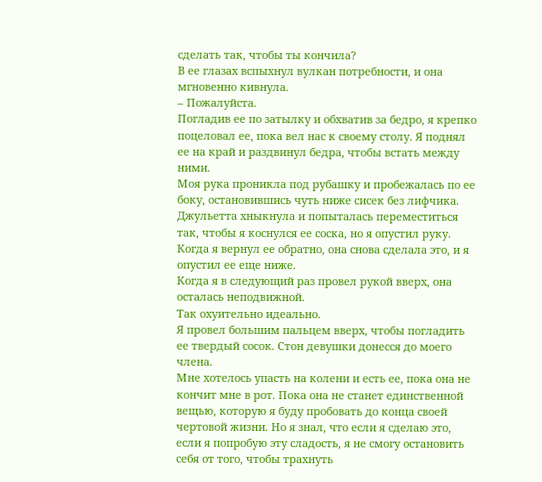сделать так, чтобы ты кончила?
В ее глазах вспыхнул вулкан потребности, и она мгновенно кивнула.
– Пожалуйста.
Погладив ее по затылку и обхватив за бедро, я крепко поцеловал ее, пока вел нас к своему столу. Я поднял ее на край и раздвинул бедра, чтобы встать между ними.
Моя рука проникла под рубашку и пробежалась по ее боку, остановившись чуть ниже сисек без лифчика.
Джульетта хныкнула и попыталась переместиться так, чтобы я коснулся ее соска, но я опустил руку. Когда я вернул ее обратно, она снова сделала это, и я опустил ее еще ниже.
Когда я в следующий раз провел рукой вверх, она осталась неподвижной.
Так охуительно идеально.
Я провел большим пальцем вверх, чтобы погладить ее твердый сосок. Стон девушки донесся до моего члена.
Мне хотелось упасть на колени и есть ее, пока она не кончит мне в рот. Пока она не станет единственной вещью, которую я буду пробовать до конца своей чертовой жизни. Но я знал, что если я сделаю это, если я попробую эту сладость, я не смогу остановить себя от того, чтобы трахнуть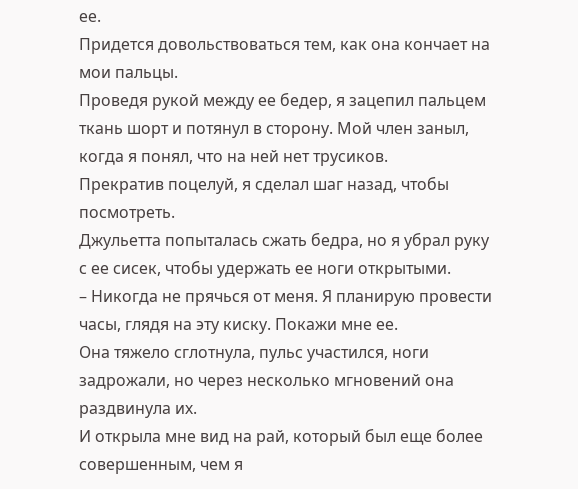ее.
Придется довольствоваться тем, как она кончает на мои пальцы.
Проведя рукой между ее бедер, я зацепил пальцем ткань шорт и потянул в сторону. Мой член заныл, когда я понял, что на ней нет трусиков.
Прекратив поцелуй, я сделал шаг назад, чтобы посмотреть.
Джульетта попыталась сжать бедра, но я убрал руку с ее сисек, чтобы удержать ее ноги открытыми.
– Никогда не прячься от меня. Я планирую провести часы, глядя на эту киску. Покажи мне ее.
Она тяжело сглотнула, пульс участился, ноги задрожали, но через несколько мгновений она раздвинула их.
И открыла мне вид на рай, который был еще более совершенным, чем я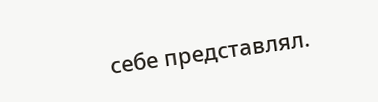себе представлял.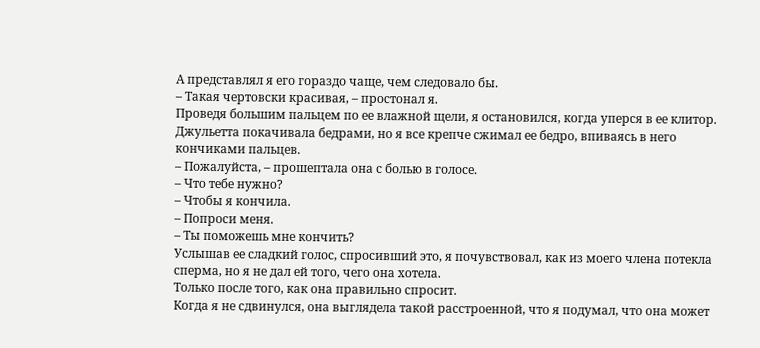А представлял я его гораздо чаще, чем следовало бы.
– Такая чертовски красивая, – простонал я.
Проведя большим пальцем по ее влажной щели, я остановился, когда уперся в ее клитор.
Джульетта покачивала бедрами, но я все крепче сжимал ее бедро, впиваясь в него кончиками пальцев.
– Пожалуйста, – прошептала она с болью в голосе.
– Что тебе нужно?
– Чтобы я кончила.
– Попроси меня.
– Ты поможешь мне кончить?
Услышав ее сладкий голос, спросивший это, я почувствовал, как из моего члена потекла сперма, но я не дал ей того, чего она хотела.
Только после того, как она правильно спросит.
Когда я не сдвинулся, она выглядела такой расстроенной, что я подумал, что она может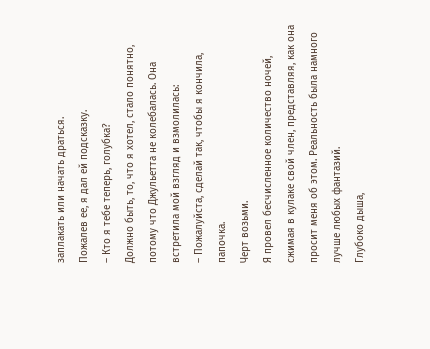заплакать или начать драться.
Пожалев ее, я дал ей подсказку.
– Кто я тебе теперь, голубка?
Должно быть, то, что я хотел, стало понятно, потому что Джульетта не колебалась. Она встретила мой взгляд и взмолилась:
– Пожалуйста, сделай так, чтобы я кончила, папочка.
Черт возьми.
Я провел бесчисленное количество ночей, сжимая в кулаке свой член, представляя, как она просит меня об этом. Реальность была намного лучше любых фантазий.
Глубоко дыша,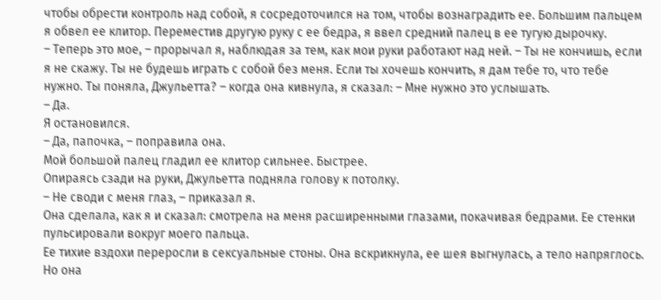чтобы обрести контроль над собой, я сосредоточился на том, чтобы вознаградить ее. Большим пальцем я обвел ее клитор. Переместив другую руку с ее бедра, я ввел средний палец в ее тугую дырочку.
– Теперь это мое, – прорычал я, наблюдая за тем, как мои руки работают над ней. – Ты не кончишь, если я не скажу. Ты не будешь играть с собой без меня. Если ты хочешь кончить, я дам тебе то, что тебе нужно. Ты поняла, Джульетта? – когда она кивнула, я сказал: – Мне нужно это услышать.
– Да.
Я остановился.
– Да, папочка, – поправила она.
Мой большой палец гладил ее клитор сильнее. Быстрее.
Опираясь сзади на руки, Джульетта подняла голову к потолку.
– Не своди с меня глаз, – приказал я.
Она сделала, как я и сказал: смотрела на меня расширенными глазами, покачивая бедрами. Ее стенки пульсировали вокруг моего пальца.
Ее тихие вздохи переросли в сексуальные стоны. Она вскрикнула, ее шея выгнулась, а тело напряглось.
Но она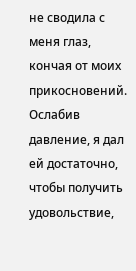не сводила с меня глаз, кончая от моих прикосновений.
Ослабив давление, я дал ей достаточно, чтобы получить удовольствие,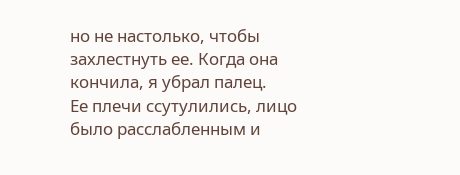но не настолько, чтобы захлестнуть ее. Когда она кончила, я убрал палец.
Ее плечи ссутулились, лицо было расслабленным и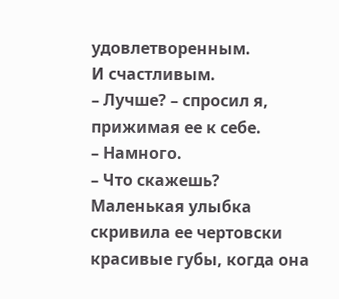удовлетворенным.
И счастливым.
– Лучше? – спросил я, прижимая ее к себе.
– Намного.
– Что скажешь?
Маленькая улыбка скривила ее чертовски красивые губы, когда она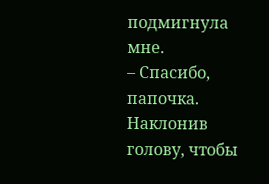подмигнула мне.
– Спасибо, папочка.
Наклонив голову, чтобы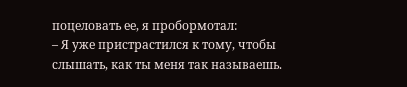поцеловать ее, я пробормотал:
– Я уже пристрастился к тому, чтобы слышать, как ты меня так называешь.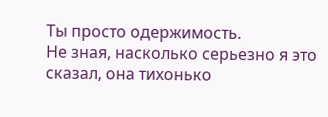Ты просто одержимость.
Не зная, насколько серьезно я это сказал, она тихонько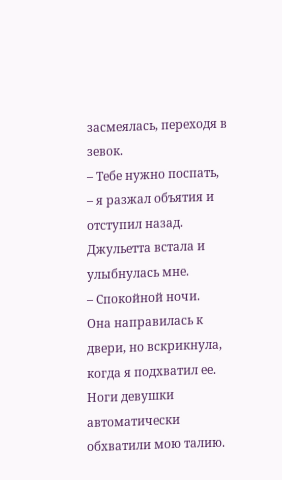засмеялась, переходя в зевок.
– Тебе нужно поспать, – я разжал объятия и отступил назад.
Джульетта встала и улыбнулась мне.
– Спокойной ночи.
Она направилась к двери, но вскрикнула, когда я подхватил ее. Ноги девушки автоматически обхватили мою талию.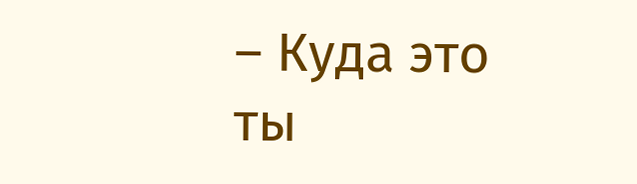– Куда это ты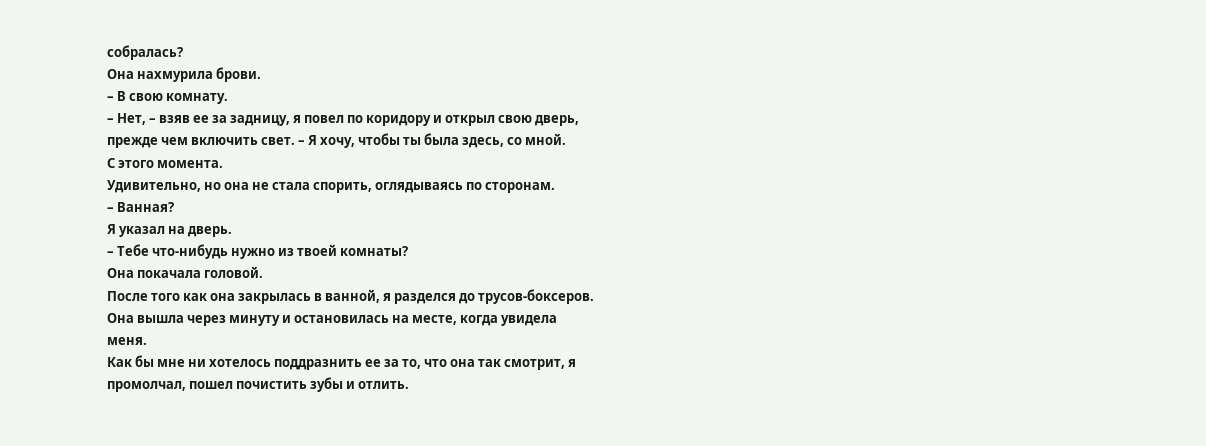собралась?
Она нахмурила брови.
– В свою комнату.
– Нет, – взяв ее за задницу, я повел по коридору и открыл свою дверь, прежде чем включить свет. – Я хочу, чтобы ты была здесь, со мной.
С этого момента.
Удивительно, но она не стала спорить, оглядываясь по сторонам.
– Ванная?
Я указал на дверь.
– Тебе что-нибудь нужно из твоей комнаты?
Она покачала головой.
После того как она закрылась в ванной, я разделся до трусов-боксеров. Она вышла через минуту и остановилась на месте, когда увидела меня.
Как бы мне ни хотелось поддразнить ее за то, что она так смотрит, я промолчал, пошел почистить зубы и отлить.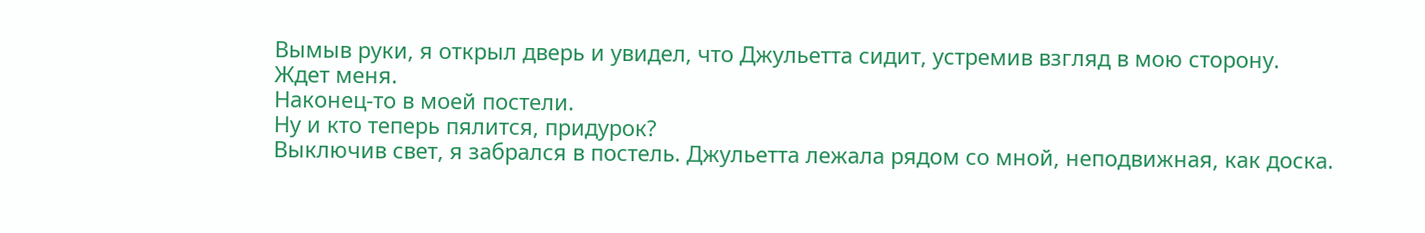Вымыв руки, я открыл дверь и увидел, что Джульетта сидит, устремив взгляд в мою сторону.
Ждет меня.
Наконец-то в моей постели.
Ну и кто теперь пялится, придурок?
Выключив свет, я забрался в постель. Джульетта лежала рядом со мной, неподвижная, как доска.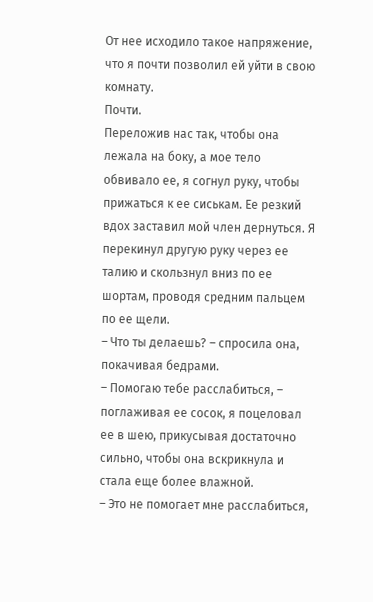От нее исходило такое напряжение, что я почти позволил ей уйти в свою комнату.
Почти.
Переложив нас так, чтобы она лежала на боку, а мое тело обвивало ее, я согнул руку, чтобы прижаться к ее сиськам. Ее резкий вдох заставил мой член дернуться. Я перекинул другую руку через ее талию и скользнул вниз по ее шортам, проводя средним пальцем по ее щели.
– Что ты делаешь? – спросила она, покачивая бедрами.
– Помогаю тебе расслабиться, – поглаживая ее сосок, я поцеловал ее в шею, прикусывая достаточно сильно, чтобы она вскрикнула и стала еще более влажной.
– Это не помогает мне расслабиться,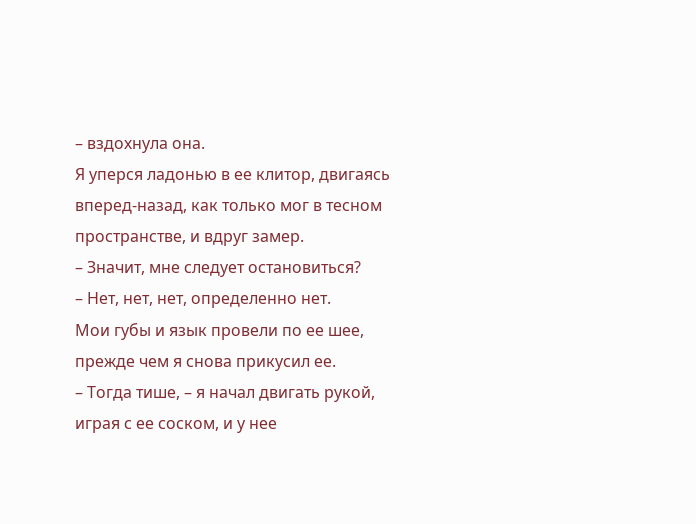– вздохнула она.
Я уперся ладонью в ее клитор, двигаясь вперед-назад, как только мог в тесном пространстве, и вдруг замер.
– Значит, мне следует остановиться?
– Нет, нет, нет, определенно нет.
Мои губы и язык провели по ее шее, прежде чем я снова прикусил ее.
– Тогда тише, – я начал двигать рукой, играя с ее соском, и у нее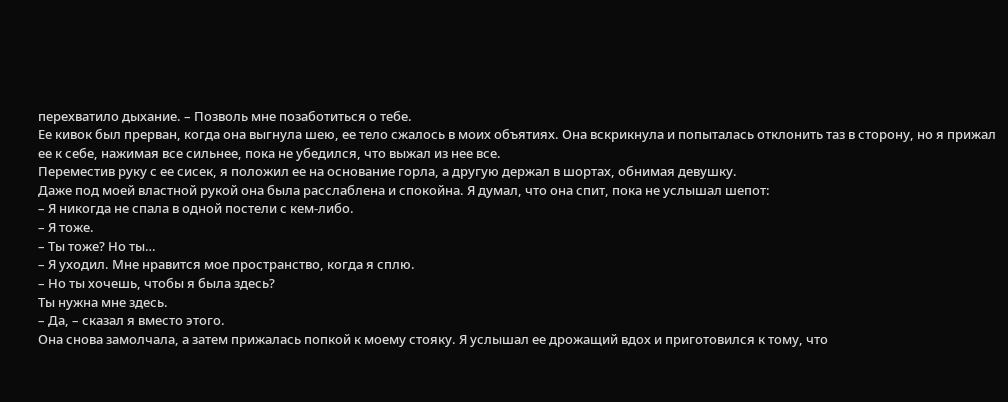перехватило дыхание. – Позволь мне позаботиться о тебе.
Ее кивок был прерван, когда она выгнула шею, ее тело сжалось в моих объятиях. Она вскрикнула и попыталась отклонить таз в сторону, но я прижал ее к себе, нажимая все сильнее, пока не убедился, что выжал из нее все.
Переместив руку с ее сисек, я положил ее на основание горла, а другую держал в шортах, обнимая девушку.
Даже под моей властной рукой она была расслаблена и спокойна. Я думал, что она спит, пока не услышал шепот:
– Я никогда не спала в одной постели с кем-либо.
– Я тоже.
– Ты тоже? Но ты…
– Я уходил. Мне нравится мое пространство, когда я сплю.
– Но ты хочешь, чтобы я была здесь?
Ты нужна мне здесь.
– Да, – сказал я вместо этого.
Она снова замолчала, а затем прижалась попкой к моему стояку. Я услышал ее дрожащий вдох и приготовился к тому, что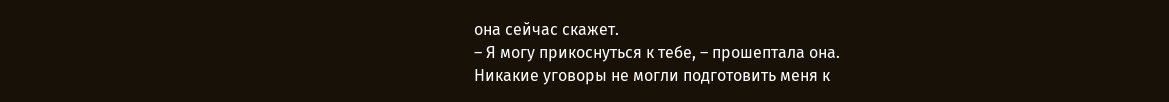она сейчас скажет.
– Я могу прикоснуться к тебе, – прошептала она.
Никакие уговоры не могли подготовить меня к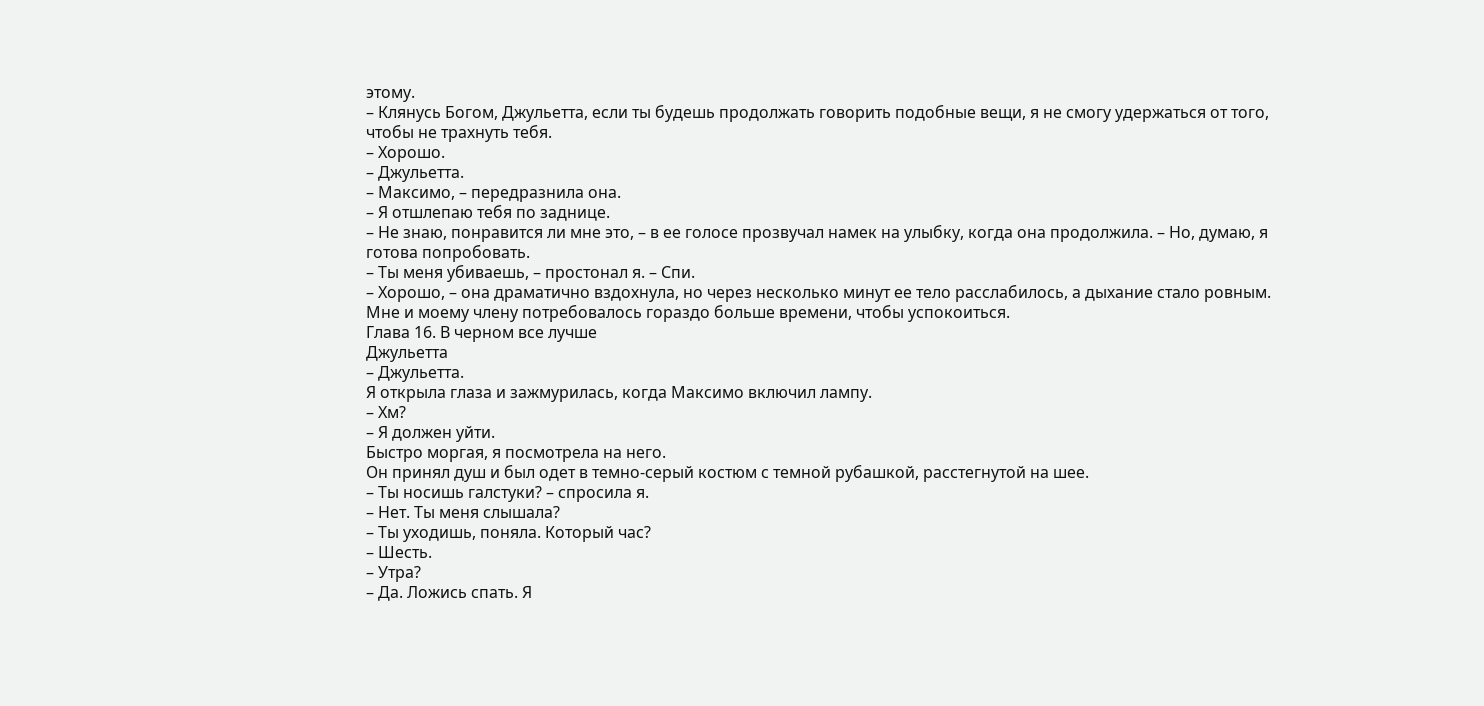этому.
– Клянусь Богом, Джульетта, если ты будешь продолжать говорить подобные вещи, я не смогу удержаться от того, чтобы не трахнуть тебя.
– Хорошо.
– Джульетта.
– Максимо, – передразнила она.
– Я отшлепаю тебя по заднице.
– Не знаю, понравится ли мне это, – в ее голосе прозвучал намек на улыбку, когда она продолжила. – Но, думаю, я готова попробовать.
– Ты меня убиваешь, – простонал я. – Спи.
– Хорошо, – она драматично вздохнула, но через несколько минут ее тело расслабилось, а дыхание стало ровным.
Мне и моему члену потребовалось гораздо больше времени, чтобы успокоиться.
Глава 16. В черном все лучше
Джульетта
– Джульетта.
Я открыла глаза и зажмурилась, когда Максимо включил лампу.
– Хм?
– Я должен уйти.
Быстро моргая, я посмотрела на него.
Он принял душ и был одет в темно-серый костюм с темной рубашкой, расстегнутой на шее.
– Ты носишь галстуки? – спросила я.
– Нет. Ты меня слышала?
– Ты уходишь, поняла. Который час?
– Шесть.
– Утра?
– Да. Ложись спать. Я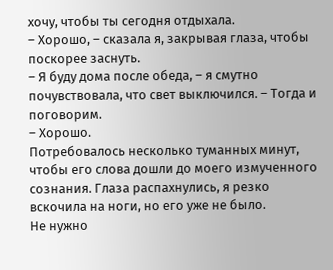хочу, чтобы ты сегодня отдыхала.
– Хорошо, – сказала я, закрывая глаза, чтобы поскорее заснуть.
– Я буду дома после обеда, – я смутно почувствовала, что свет выключился. – Тогда и поговорим.
– Хорошо.
Потребовалось несколько туманных минут, чтобы его слова дошли до моего измученного сознания. Глаза распахнулись, я резко вскочила на ноги, но его уже не было.
Не нужно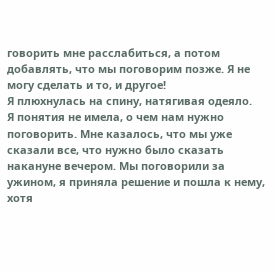говорить мне расслабиться, а потом добавлять, что мы поговорим позже. Я не могу сделать и то, и другое!
Я плюхнулась на спину, натягивая одеяло.
Я понятия не имела, о чем нам нужно поговорить. Мне казалось, что мы уже сказали все, что нужно было сказать накануне вечером. Мы поговорили за ужином, я приняла решение и пошла к нему, хотя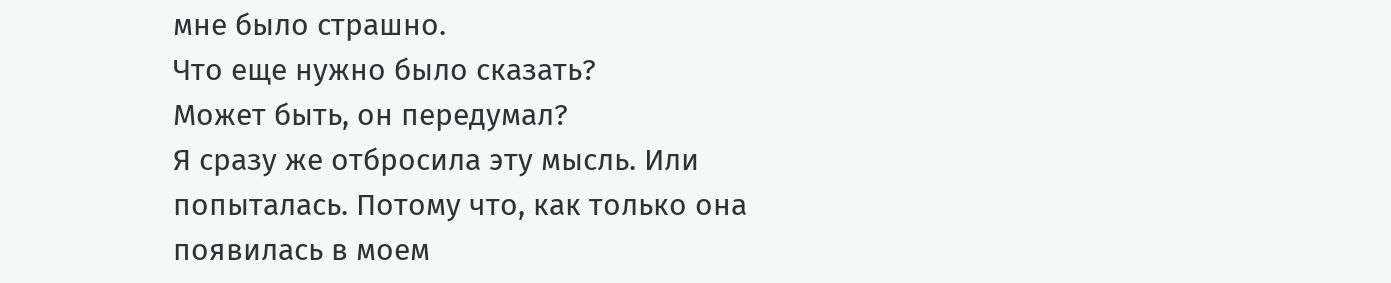мне было страшно.
Что еще нужно было сказать?
Может быть, он передумал?
Я сразу же отбросила эту мысль. Или попыталась. Потому что, как только она появилась в моем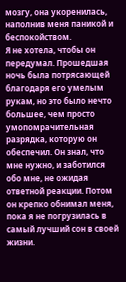мозгу, она укоренилась, наполнив меня паникой и беспокойством.
Я не хотела, чтобы он передумал. Прошедшая ночь была потрясающей благодаря его умелым рукам, но это было нечто большее, чем просто умопомрачительная разрядка, которую он обеспечил. Он знал, что мне нужно, и заботился обо мне, не ожидая ответной реакции. Потом он крепко обнимал меня, пока я не погрузилась в самый лучший сон в своей жизни.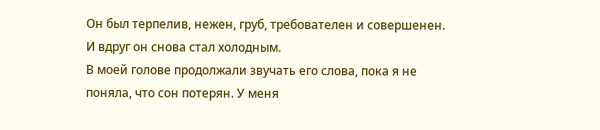Он был терпелив, нежен, груб, требователен и совершенен.
И вдруг он снова стал холодным.
В моей голове продолжали звучать его слова, пока я не поняла, что сон потерян. У меня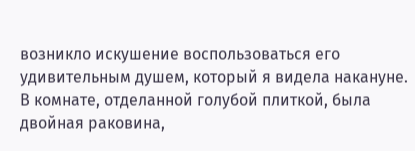возникло искушение воспользоваться его удивительным душем, который я видела накануне. В комнате, отделанной голубой плиткой, была двойная раковина,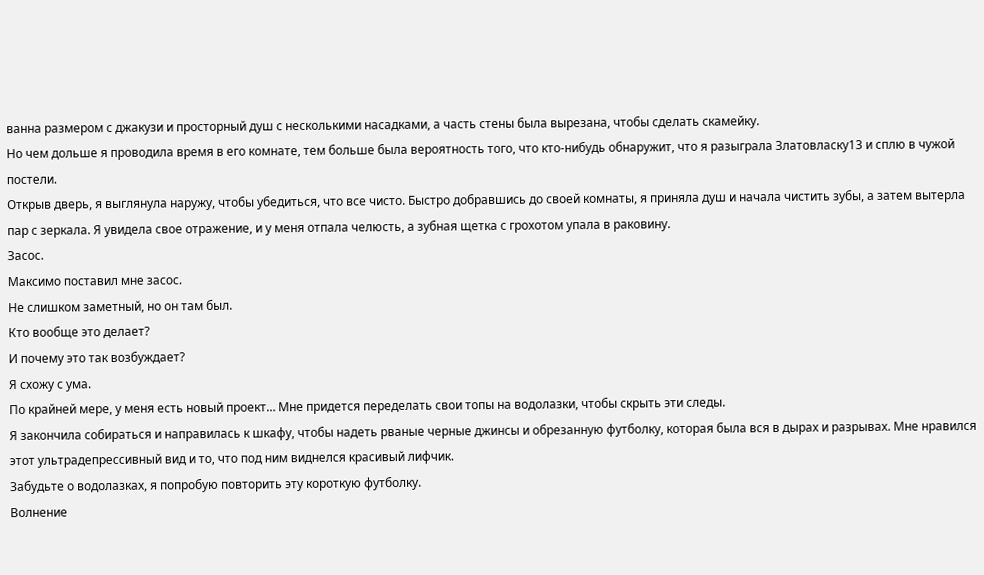ванна размером с джакузи и просторный душ с несколькими насадками, а часть стены была вырезана, чтобы сделать скамейку.
Но чем дольше я проводила время в его комнате, тем больше была вероятность того, что кто-нибудь обнаружит, что я разыграла Златовласку13 и сплю в чужой постели.
Открыв дверь, я выглянула наружу, чтобы убедиться, что все чисто. Быстро добравшись до своей комнаты, я приняла душ и начала чистить зубы, а затем вытерла пар с зеркала. Я увидела свое отражение, и у меня отпала челюсть, а зубная щетка с грохотом упала в раковину.
Засос.
Максимо поставил мне засос.
Не слишком заметный, но он там был.
Кто вообще это делает?
И почему это так возбуждает?
Я схожу с ума.
По крайней мере, у меня есть новый проект… Мне придется переделать свои топы на водолазки, чтобы скрыть эти следы.
Я закончила собираться и направилась к шкафу, чтобы надеть рваные черные джинсы и обрезанную футболку, которая была вся в дырах и разрывах. Мне нравился этот ультрадепрессивный вид и то, что под ним виднелся красивый лифчик.
Забудьте о водолазках, я попробую повторить эту короткую футболку.
Волнение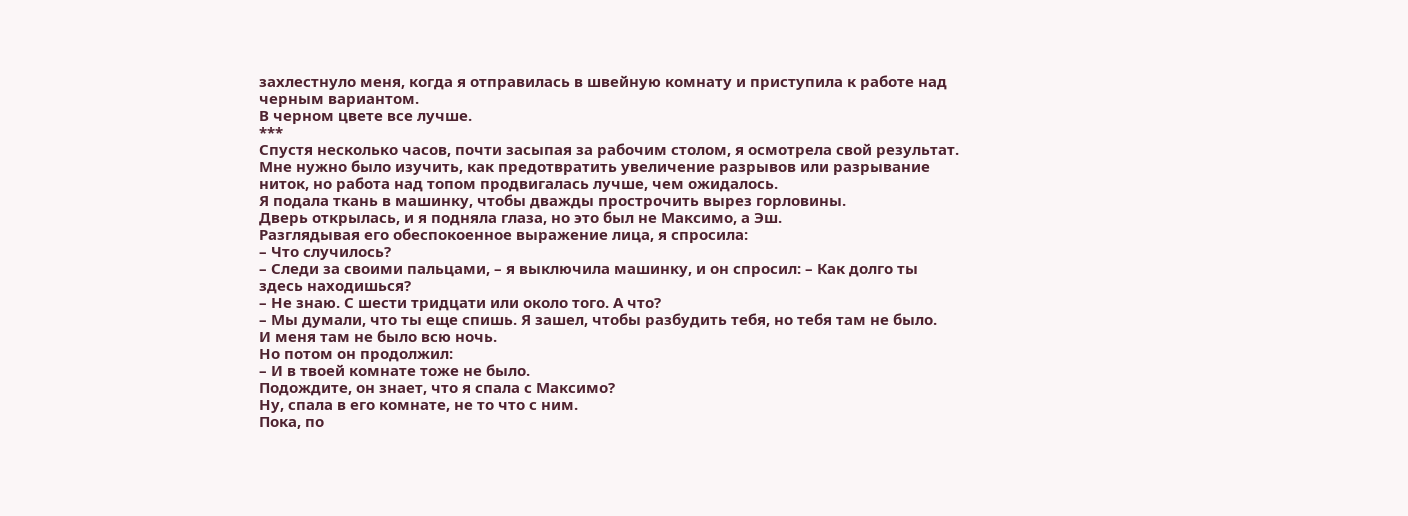захлестнуло меня, когда я отправилась в швейную комнату и приступила к работе над черным вариантом.
В черном цвете все лучше.
***
Спустя несколько часов, почти засыпая за рабочим столом, я осмотрела свой результат. Мне нужно было изучить, как предотвратить увеличение разрывов или разрывание ниток, но работа над топом продвигалась лучше, чем ожидалось.
Я подала ткань в машинку, чтобы дважды прострочить вырез горловины.
Дверь открылась, и я подняла глаза, но это был не Максимо, а Эш.
Разглядывая его обеспокоенное выражение лица, я спросила:
– Что случилось?
– Следи за своими пальцами, – я выключила машинку, и он спросил: – Как долго ты здесь находишься?
– Не знаю. С шести тридцати или около того. А что?
– Мы думали, что ты еще спишь. Я зашел, чтобы разбудить тебя, но тебя там не было.
И меня там не было всю ночь.
Но потом он продолжил:
– И в твоей комнате тоже не было.
Подождите, он знает, что я спала с Максимо?
Ну, спала в его комнате, не то что с ним.
Пока, по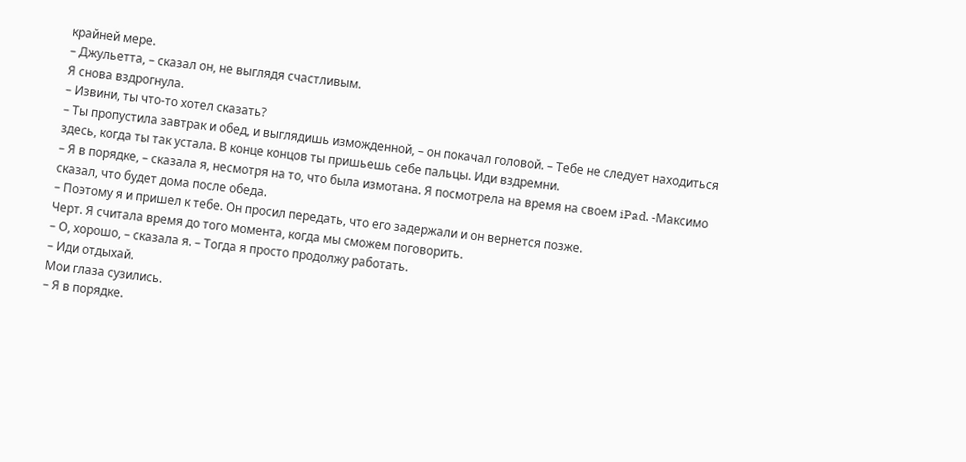крайней мере.
– Джульетта, – сказал он, не выглядя счастливым.
Я снова вздрогнула.
– Извини, ты что-то хотел сказать?
– Ты пропустила завтрак и обед, и выглядишь изможденной, – он покачал головой. – Тебе не следует находиться здесь, когда ты так устала. В конце концов ты пришьешь себе пальцы. Иди вздремни.
– Я в порядке, – сказала я, несмотря на то, что была измотана. Я посмотрела на время на своем iPad. -Максимо сказал, что будет дома после обеда.
– Поэтому я и пришел к тебе. Он просил передать, что его задержали и он вернется позже.
Черт. Я считала время до того момента, когда мы сможем поговорить.
– О, хорошо, – сказала я. – Тогда я просто продолжу работать.
– Иди отдыхай.
Мои глаза сузились.
– Я в порядке.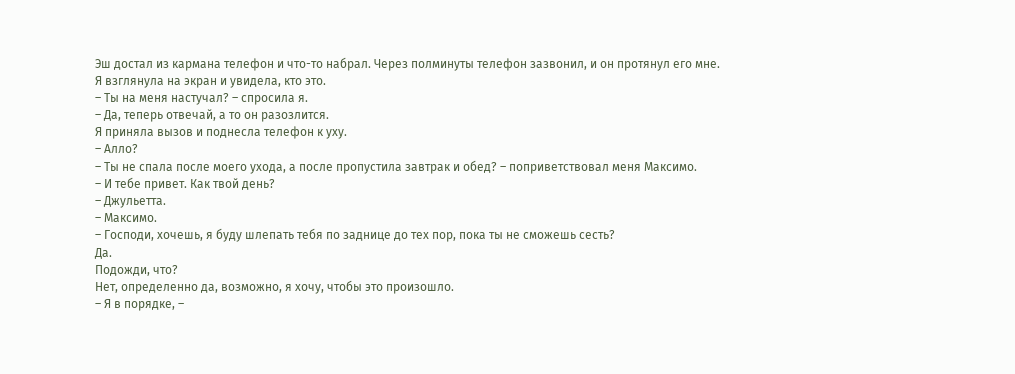Эш достал из кармана телефон и что-то набрал. Через полминуты телефон зазвонил, и он протянул его мне.
Я взглянула на экран и увидела, кто это.
– Ты на меня настучал? – спросила я.
– Да, теперь отвечай, а то он разозлится.
Я приняла вызов и поднесла телефон к уху.
– Алло?
– Ты не спала после моего ухода, а после пропустила завтрак и обед? – поприветствовал меня Максимо.
– И тебе привет. Как твой день?
– Джульетта.
– Максимо.
– Господи, хочешь, я буду шлепать тебя по заднице до тех пор, пока ты не сможешь сесть?
Да.
Подожди, что?
Нет, определенно да, возможно, я хочу, чтобы это произошло.
– Я в порядке, –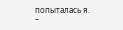попыталась я.
–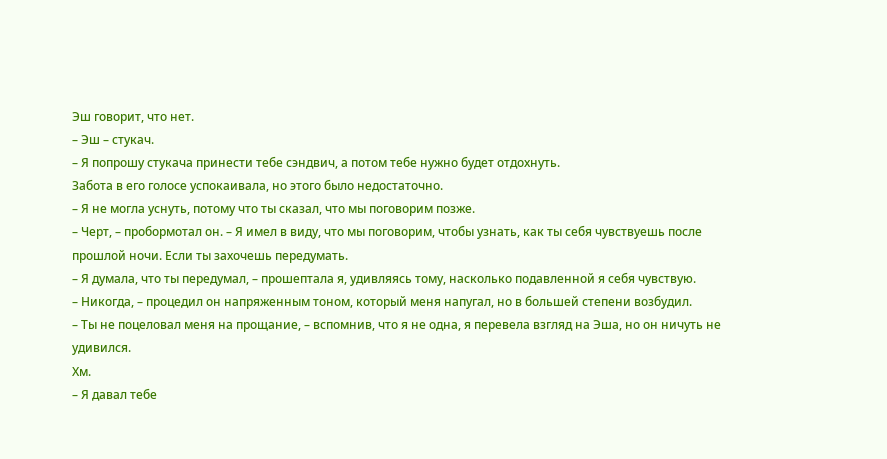Эш говорит, что нет.
– Эш – стукач.
– Я попрошу стукача принести тебе сэндвич, а потом тебе нужно будет отдохнуть.
Забота в его голосе успокаивала, но этого было недостаточно.
– Я не могла уснуть, потому что ты сказал, что мы поговорим позже.
– Черт, – пробормотал он. – Я имел в виду, что мы поговорим, чтобы узнать, как ты себя чувствуешь после прошлой ночи. Если ты захочешь передумать.
– Я думала, что ты передумал, – прошептала я, удивляясь тому, насколько подавленной я себя чувствую.
– Никогда, – процедил он напряженным тоном, который меня напугал, но в большей степени возбудил.
– Ты не поцеловал меня на прощание, – вспомнив, что я не одна, я перевела взгляд на Эша, но он ничуть не удивился.
Хм.
– Я давал тебе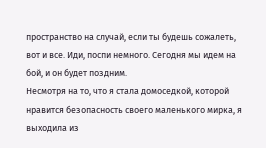пространство на случай, если ты будешь сожалеть, вот и все. Иди, поспи немного. Сегодня мы идем на бой, и он будет поздним.
Несмотря на то, что я стала домоседкой, которой нравится безопасность своего маленького мирка, я выходила из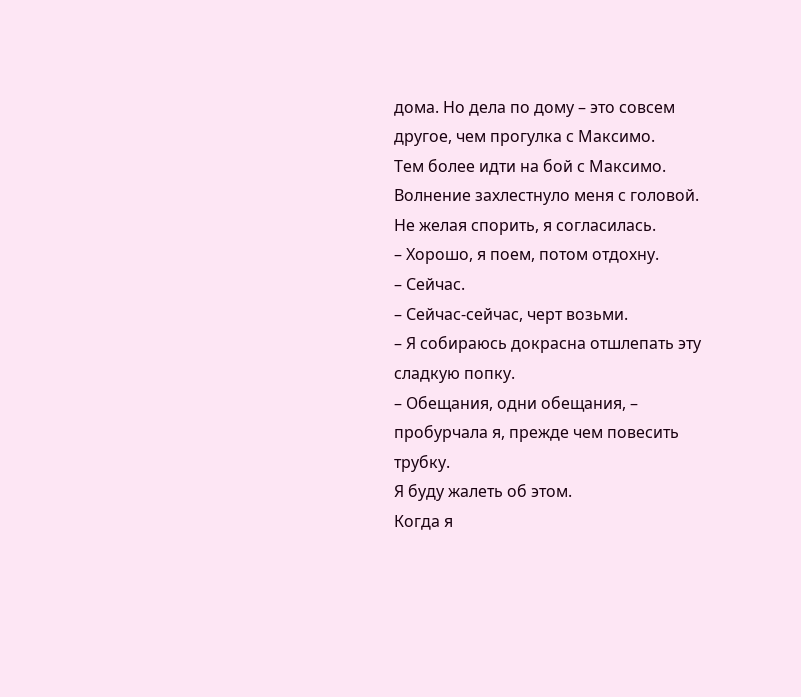дома. Но дела по дому – это совсем другое, чем прогулка с Максимо.
Тем более идти на бой с Максимо.
Волнение захлестнуло меня с головой. Не желая спорить, я согласилась.
– Хорошо, я поем, потом отдохну.
– Сейчас.
– Сейчас-сейчас, черт возьми.
– Я собираюсь докрасна отшлепать эту сладкую попку.
– Обещания, одни обещания, – пробурчала я, прежде чем повесить трубку.
Я буду жалеть об этом.
Когда я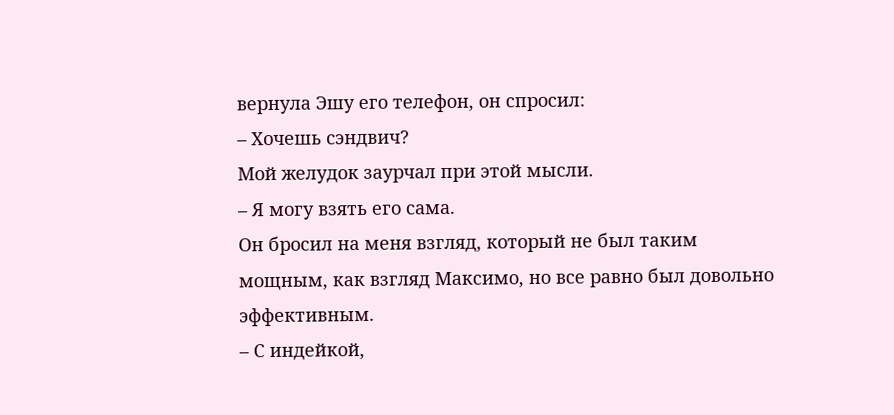вернула Эшу его телефон, он спросил:
– Хочешь сэндвич?
Мой желудок заурчал при этой мысли.
– Я могу взять его сама.
Он бросил на меня взгляд, который не был таким мощным, как взгляд Максимо, но все равно был довольно эффективным.
– С индейкой,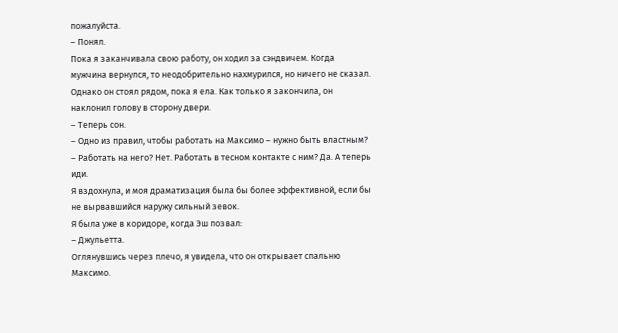пожалуйста.
– Понял.
Пока я заканчивала свою работу, он ходил за сэндвичем. Когда мужчина вернулся, то неодобрительно нахмурился, но ничего не сказал.
Однако он стоял рядом, пока я ела. Как только я закончила, он наклонил голову в сторону двери.
– Теперь сон.
– Одно из правил, чтобы работать на Максимо – нужно быть властным?
– Работать на него? Нет. Работать в тесном контакте с ним? Да. А теперь иди.
Я вздохнула, и моя драматизация была бы более эффективной, если бы не вырвавшийся наружу сильный зевок.
Я была уже в коридоре, когда Эш позвал:
– Джульетта.
Оглянувшись через плечо, я увидела, что он открывает спальню Максимо.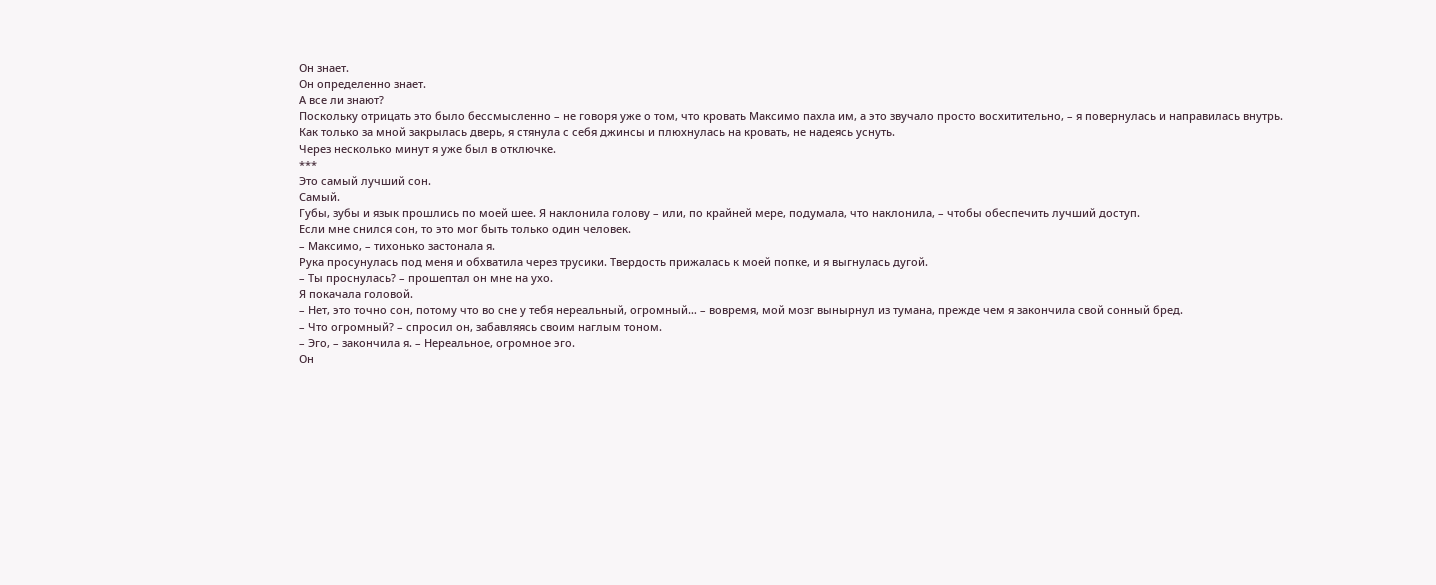Он знает.
Он определенно знает.
А все ли знают?
Поскольку отрицать это было бессмысленно – не говоря уже о том, что кровать Максимо пахла им, а это звучало просто восхитительно, – я повернулась и направилась внутрь.
Как только за мной закрылась дверь, я стянула с себя джинсы и плюхнулась на кровать, не надеясь уснуть.
Через несколько минут я уже был в отключке.
***
Это самый лучший сон.
Самый.
Губы, зубы и язык прошлись по моей шее. Я наклонила голову – или, по крайней мере, подумала, что наклонила, – чтобы обеспечить лучший доступ.
Если мне снился сон, то это мог быть только один человек.
– Максимо, – тихонько застонала я.
Рука просунулась под меня и обхватила через трусики. Твердость прижалась к моей попке, и я выгнулась дугой.
– Ты проснулась? – прошептал он мне на ухо.
Я покачала головой.
– Нет, это точно сон, потому что во сне у тебя нереальный, огромный… – вовремя, мой мозг вынырнул из тумана, прежде чем я закончила свой сонный бред.
– Что огромный? – спросил он, забавляясь своим наглым тоном.
– Эго, – закончила я. – Нереальное, огромное эго.
Он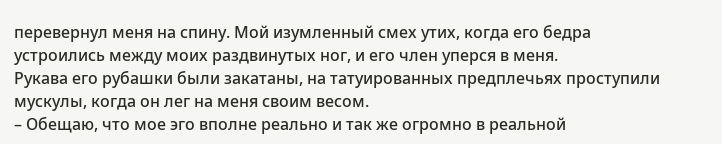перевернул меня на спину. Мой изумленный смех утих, когда его бедра устроились между моих раздвинутых ног, и его член уперся в меня.
Рукава его рубашки были закатаны, на татуированных предплечьях проступили мускулы, когда он лег на меня своим весом.
– Обещаю, что мое эго вполне реально и так же огромно в реальной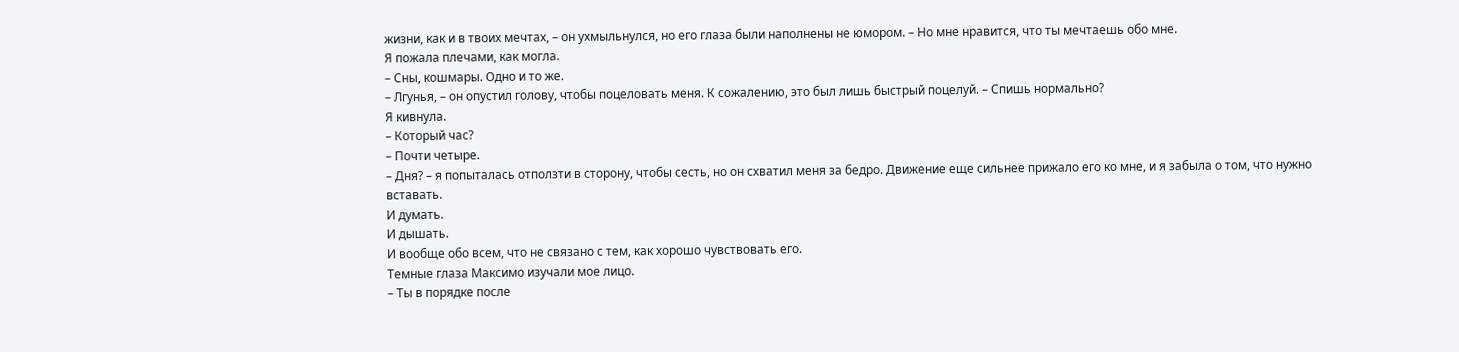жизни, как и в твоих мечтах, – он ухмыльнулся, но его глаза были наполнены не юмором. – Но мне нравится, что ты мечтаешь обо мне.
Я пожала плечами, как могла.
– Сны, кошмары. Одно и то же.
– Лгунья, – он опустил голову, чтобы поцеловать меня. К сожалению, это был лишь быстрый поцелуй. – Спишь нормально?
Я кивнула.
– Который час?
– Почти четыре.
– Дня? – я попыталась отползти в сторону, чтобы сесть, но он схватил меня за бедро. Движение еще сильнее прижало его ко мне, и я забыла о том, что нужно вставать.
И думать.
И дышать.
И вообще обо всем, что не связано с тем, как хорошо чувствовать его.
Темные глаза Максимо изучали мое лицо.
– Ты в порядке после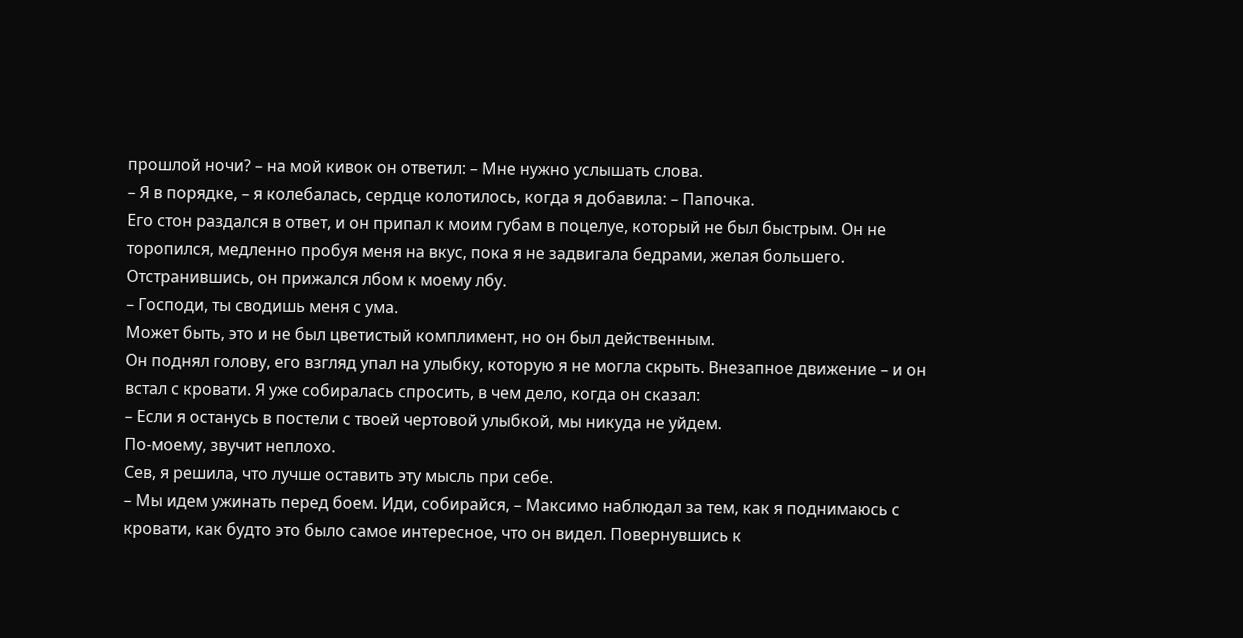прошлой ночи? – на мой кивок он ответил: – Мне нужно услышать слова.
– Я в порядке, – я колебалась, сердце колотилось, когда я добавила: – Папочка.
Его стон раздался в ответ, и он припал к моим губам в поцелуе, который не был быстрым. Он не торопился, медленно пробуя меня на вкус, пока я не задвигала бедрами, желая большего.
Отстранившись, он прижался лбом к моему лбу.
– Господи, ты сводишь меня с ума.
Может быть, это и не был цветистый комплимент, но он был действенным.
Он поднял голову, его взгляд упал на улыбку, которую я не могла скрыть. Внезапное движение – и он встал с кровати. Я уже собиралась спросить, в чем дело, когда он сказал:
– Если я останусь в постели с твоей чертовой улыбкой, мы никуда не уйдем.
По-моему, звучит неплохо.
Сев, я решила, что лучше оставить эту мысль при себе.
– Мы идем ужинать перед боем. Иди, собирайся, – Максимо наблюдал за тем, как я поднимаюсь с кровати, как будто это было самое интересное, что он видел. Повернувшись к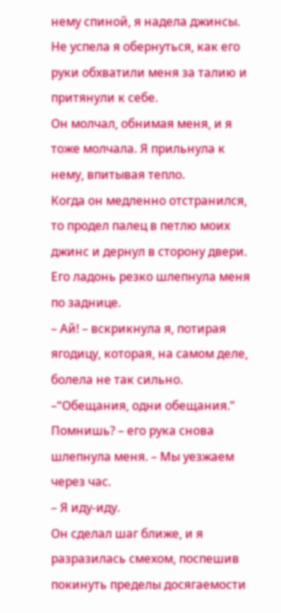нему спиной, я надела джинсы. Не успела я обернуться, как его руки обхватили меня за талию и притянули к себе.
Он молчал, обнимая меня, и я тоже молчала. Я прильнула к нему, впитывая тепло.
Когда он медленно отстранился, то продел палец в петлю моих джинс и дернул в сторону двери. Его ладонь резко шлепнула меня по заднице.
– Ай! – вскрикнула я, потирая ягодицу, которая, на самом деле, болела не так сильно.
–“Обещания, одни обещания.” Помнишь? – его рука снова шлепнула меня. – Мы уезжаем через час.
– Я иду-иду.
Он сделал шаг ближе, и я разразилась смехом, поспешив покинуть пределы досягаемости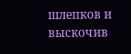шлепков и выскочив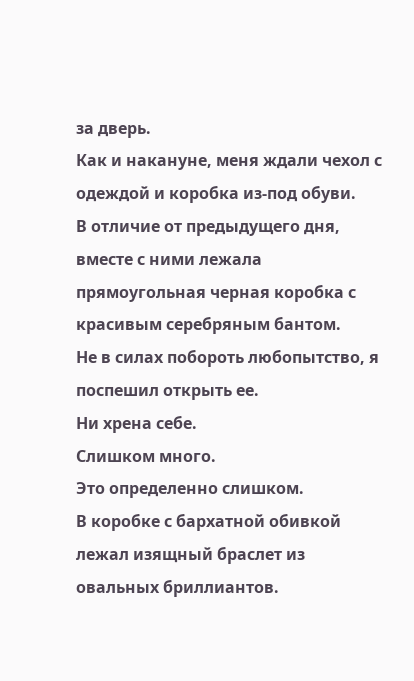за дверь.
Как и накануне, меня ждали чехол с одеждой и коробка из-под обуви.
В отличие от предыдущего дня, вместе с ними лежала прямоугольная черная коробка с красивым серебряным бантом.
Не в силах побороть любопытство, я поспешил открыть ее.
Ни хрена себе.
Слишком много.
Это определенно слишком.
В коробке с бархатной обивкой лежал изящный браслет из овальных бриллиантов.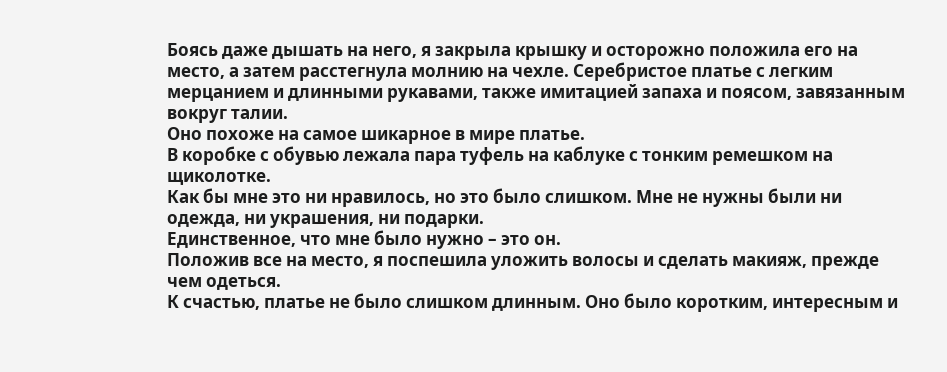Боясь даже дышать на него, я закрыла крышку и осторожно положила его на место, а затем расстегнула молнию на чехле. Серебристое платье с легким мерцанием и длинными рукавами, также имитацией запаха и поясом, завязанным вокруг талии.
Оно похоже на самое шикарное в мире платье.
В коробке с обувью лежала пара туфель на каблуке с тонким ремешком на щиколотке.
Как бы мне это ни нравилось, но это было слишком. Мне не нужны были ни одежда, ни украшения, ни подарки.
Единственное, что мне было нужно – это он.
Положив все на место, я поспешила уложить волосы и сделать макияж, прежде чем одеться.
К счастью, платье не было слишком длинным. Оно было коротким, интересным и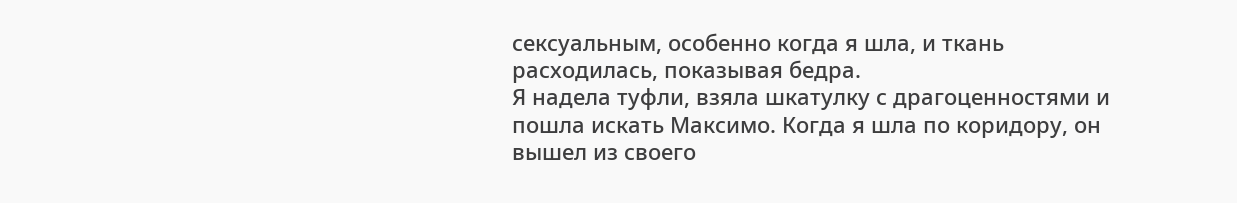сексуальным, особенно когда я шла, и ткань расходилась, показывая бедра.
Я надела туфли, взяла шкатулку с драгоценностями и пошла искать Максимо. Когда я шла по коридору, он вышел из своего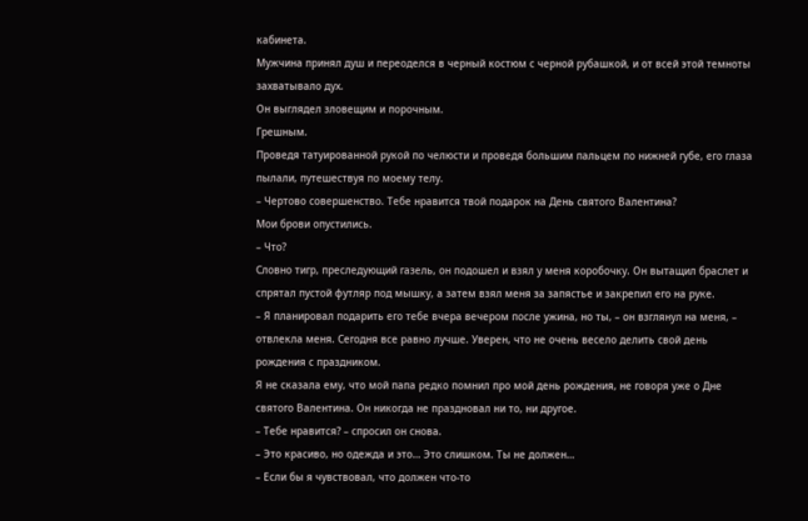кабинета.
Мужчина принял душ и переоделся в черный костюм с черной рубашкой, и от всей этой темноты захватывало дух.
Он выглядел зловещим и порочным.
Грешным.
Проведя татуированной рукой по челюсти и проведя большим пальцем по нижней губе, его глаза пылали, путешествуя по моему телу.
– Чертово совершенство. Тебе нравится твой подарок на День святого Валентина?
Мои брови опустились.
– Что?
Словно тигр, преследующий газель, он подошел и взял у меня коробочку. Он вытащил браслет и спрятал пустой футляр под мышку, а затем взял меня за запястье и закрепил его на руке.
– Я планировал подарить его тебе вчера вечером после ужина, но ты, – он взглянул на меня, – отвлекла меня. Сегодня все равно лучше. Уверен, что не очень весело делить свой день рождения с праздником.
Я не сказала ему, что мой папа редко помнил про мой день рождения, не говоря уже о Дне святого Валентина. Он никогда не праздновал ни то, ни другое.
– Тебе нравится? – спросил он снова.
– Это красиво, но одежда и это… Это слишком. Ты не должен…
– Если бы я чувствовал, что должен что-то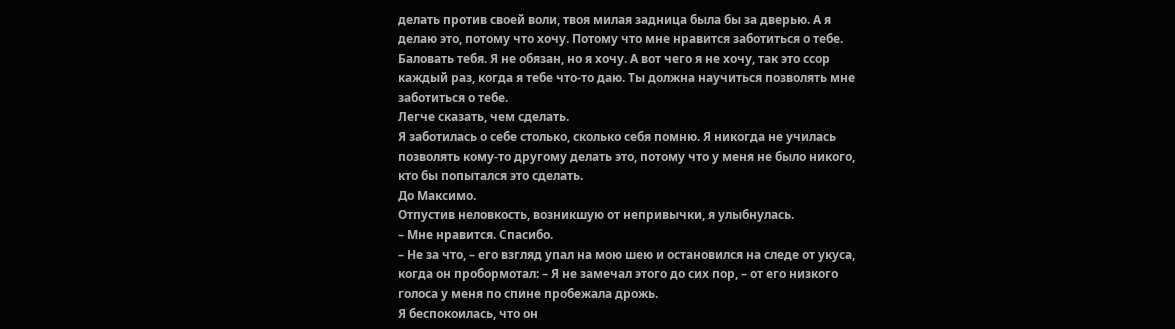делать против своей воли, твоя милая задница была бы за дверью. А я делаю это, потому что хочу. Потому что мне нравится заботиться о тебе. Баловать тебя. Я не обязан, но я хочу. А вот чего я не хочу, так это ссор каждый раз, когда я тебе что-то даю. Ты должна научиться позволять мне заботиться о тебе.
Легче сказать, чем сделать.
Я заботилась о себе столько, сколько себя помню. Я никогда не училась позволять кому-то другому делать это, потому что у меня не было никого, кто бы попытался это сделать.
До Максимо.
Отпустив неловкость, возникшую от непривычки, я улыбнулась.
– Мне нравится. Спасибо.
– Не за что, – его взгляд упал на мою шею и остановился на следе от укуса, когда он пробормотал: – Я не замечал этого до сих пор, – от его низкого голоса у меня по спине пробежала дрожь.
Я беспокоилась, что он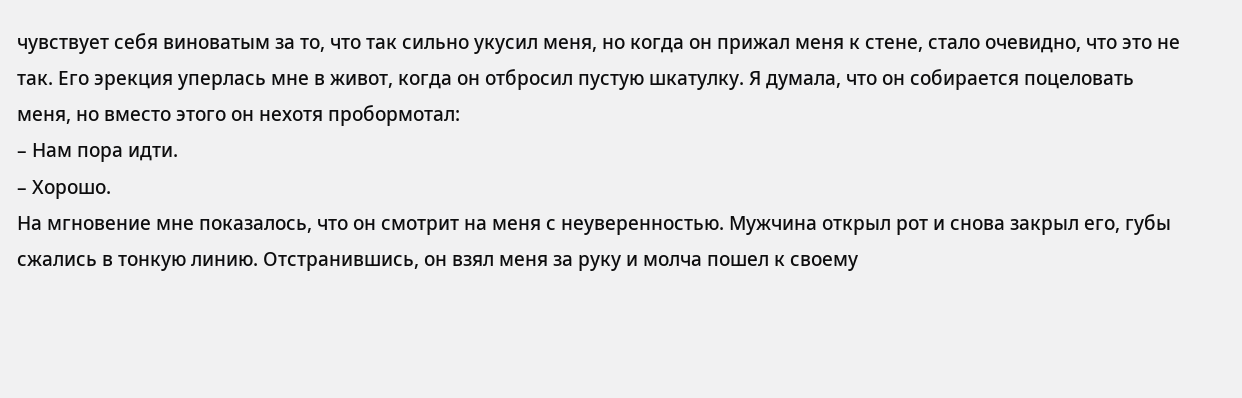чувствует себя виноватым за то, что так сильно укусил меня, но когда он прижал меня к стене, стало очевидно, что это не так. Его эрекция уперлась мне в живот, когда он отбросил пустую шкатулку. Я думала, что он собирается поцеловать меня, но вместо этого он нехотя пробормотал:
– Нам пора идти.
– Хорошо.
На мгновение мне показалось, что он смотрит на меня с неуверенностью. Мужчина открыл рот и снова закрыл его, губы сжались в тонкую линию. Отстранившись, он взял меня за руку и молча пошел к своему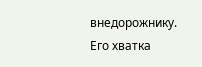внедорожнику.
Его хватка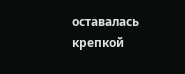оставалась крепкой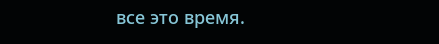все это время.